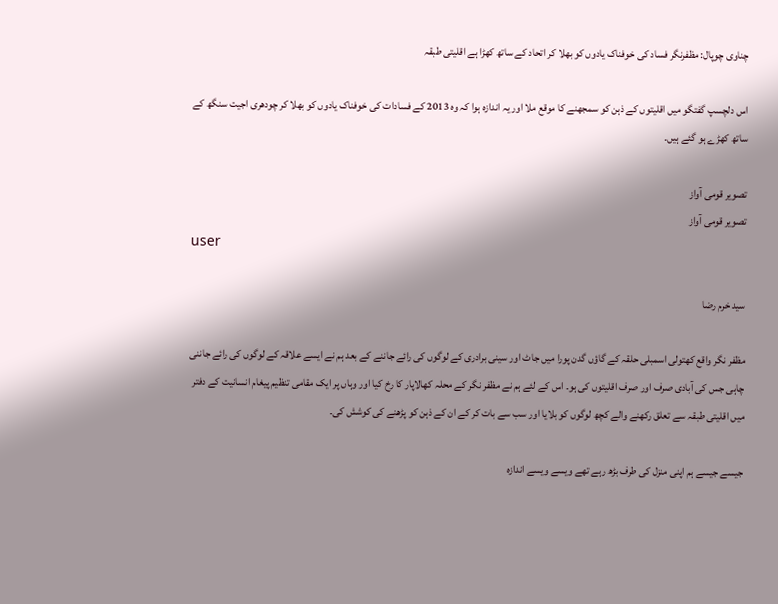چناوی چوپال: مظفرنگر فساد کی خوفناک یادوں کو بھلا کر اتحاد کے ساتھ کھڑا ہے اقلیتی طبقہ

اس دلچسپ گفتگو میں اقلیتوں کے ذہن کو سمجھنے کا موقع ملا اور یہ اندازہ ہوا کہ وہ 2013 کے فسادات کی خوفناک یادوں کو بھلا کر چودھری اجیت سنگھ کے ساتھ کھڑے ہو گئے ہیں۔

تصویر قومی آواز
تصویر قومی آواز
user

سید خرم رضا

مظفر نگر واقع کھتولی اسمبلی حلقہ کے گاؤں گدن پورا میں جاٹ اور سینی برادری کے لوگوں کی رائے جاننے کے بعد ہم نے ایسے علاقہ کے لوگوں کی رائے جاننی چاہی جس کی آبادی صرف اور صرف اقلیتوں کی ہو۔ اس کے لئے ہم نے مظفر نگر کے محلہ کھالاپار کا رخ کیا اور وہاں پر ایک مقامی تنظیم پیغام انسانیت کے دفتر میں اقلیتی طبقہ سے تعلق رکھنے والے کچھ لوگوں کو بلایا اور سب سے بات کر کے ان کے ذہن کو پڑھنے کی کوشش کی۔

جیسے جیسے ہم اپنی منزل کی طرف بڑھ رہے تھے ویسے ویسے اندازہ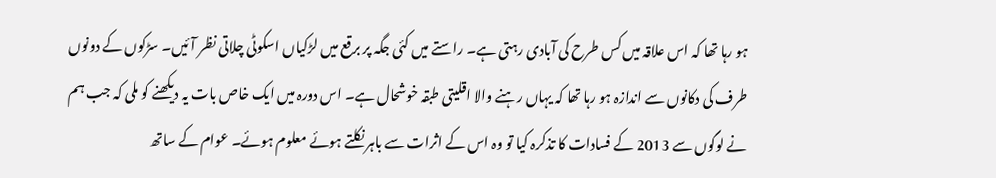ہو رہا تھا کہ اس علاقہ میں کس طرح کی آبادی رہتی ہے۔ راستے میں کئی جگہ پر برقع میں لڑکیاں اسکوٹی چلاتی نظر آئیں۔ سڑکوں کے دونوں طرف کی دکانوں سے اندازہ ہو رہا تھا کہ یہاں رہنے والا اقلیتی طبقہ خوشحال ہے۔ اس دورہ میں ایک خاص بات یہ دیکھنے کو ملی کہ جب ہم نے لوگوں سے 2013 کے فسادات کا تذکرہ کیا تو وہ اس کے اثرات سے باہر نکلتے ہوئے معلوم ہوئے۔ عوام کے ساتھ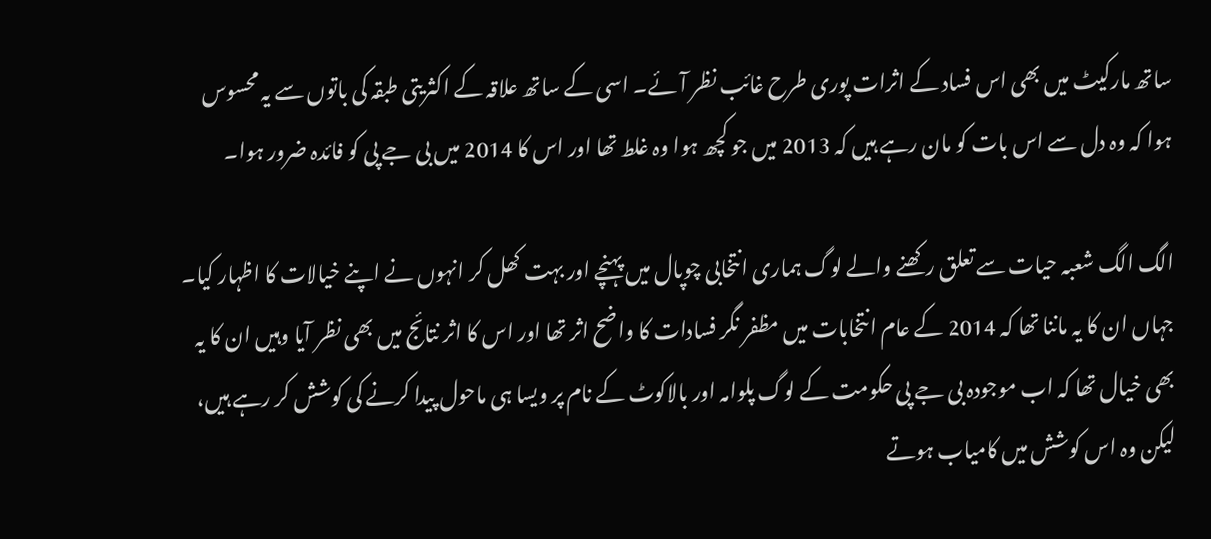ساتھ مارکیٹ میں بھی اس فساد کے اثرات پوری طرح غائب نظر آئے۔ اسی کے ساتھ علاقہ کے اکثریتی طبقہ کی باتوں سے یہ محسوس ہوا کہ وہ دل سے اس بات کو مان رہے ہیں کہ 2013 میں جو کچھ ہوا وہ غلط تھا اور اس کا 2014 میں بی جے پی کو فائدہ ضرور ہوا۔

الگ الگ شعبہ حیات سے تعلق رکھنے والے لوگ ہماری انتخابی چوپال میں پہنچے اور بہت کھل کر انہوں نے اپنے خیالات کا اظہار کیا۔ جہاں ان کا یہ ماننا تھا کہ 2014 کے عام انتخابات میں مظفر نگر فسادات کا واضح اثر تھا اور اس کا اثر نتائج میں بھی نظر آیا وہیں ان کا یہ بھی خیال تھا کہ اب موجودہ بی جے پی حکومت کے لوگ پلوامہ اور بالاکوٹ کے نام پر ویسا ہی ماحول پیدا کرنے کی کوشش کر رہے ہیں، لیکن وہ اس کوشش میں کامیاب ہوتے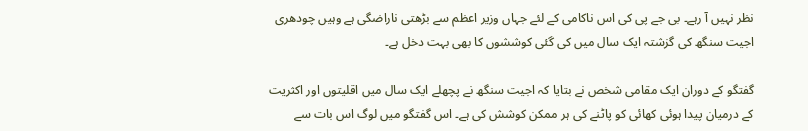نظر نہیں آ رہے۔ بی جے پی کی اس ناکامی کے لئے جہاں وزیر اعظم سے بڑھتی ناراضگی ہے وہیں چودھری اجیت سنگھ کی گزشتہ ایک سال میں کی گئی کوششوں کا بھی بہت دخل ہے۔

گفتگو کے دوران ایک مقامی شخص نے بتایا کہ اجیت سنگھ نے پچھلے ایک سال میں اقلیتوں اور اکثریت کے درمیان پیدا ہوئی کھائی کو پاٹنے کی ہر ممکن کوشش کی ہے۔ اس گفتگو میں لوگ اس بات سے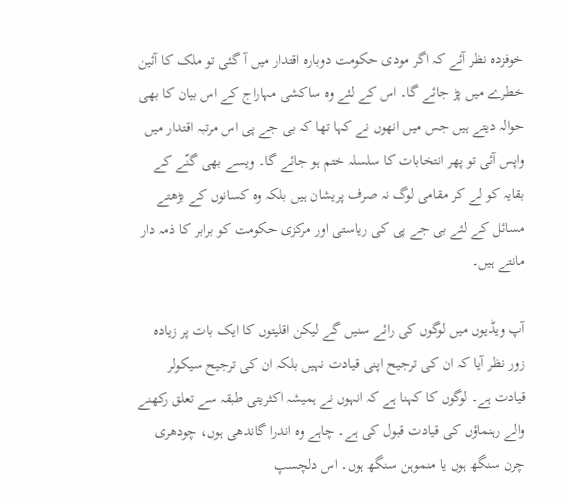خوفزدہ نظر آئے کہ اگر مودی حکومت دوبارہ اقتدار میں آ گئی تو ملک کا آئین خطرے میں پڑ جائے گا۔ اس کے لئے وہ ساکشی مہاراج کے اس بیان کا بھی حوالہ دیتے ہیں جس میں انھوں نے کہا تھا کہ بی جے پی اس مرتبہ اقتدار میں واپس آئی تو پھر انتخابات کا سلسلہ ختم ہو جائے گا۔ ویسے بھی گنّے کے بقایہ کو لے کر مقامی لوگ نہ صرف پریشان ہیں بلکہ وہ کسانوں کے بڑھتے مسائل کے لئے بی جے پی کی ریاستی اور مرکزی حکومت کو برابر کا ذمہ دار مانتے ہیں۔

آپ ویڈیوں میں لوگوں کی رائے سنیں گے لیکن اقلیتوں کا ایک بات پر زیادہ زور نظر آیا کہ ان کی ترجیح اپنی قیادت نہیں بلکہ ان کی ترجیح سیکولر قیادت ہے۔ لوگوں کا کہنا ہے کہ انہوں نے ہمیشہ اکثریتی طبقہ سے تعلق رکھنے والے رہنماؤں کی قیادت قبول کی ہے۔ چاہے وہ اندرا گاندھی ہوں، چودھری چرن سنگھ ہوں یا منموہن سنگھ ہوں۔ اس دلچسپ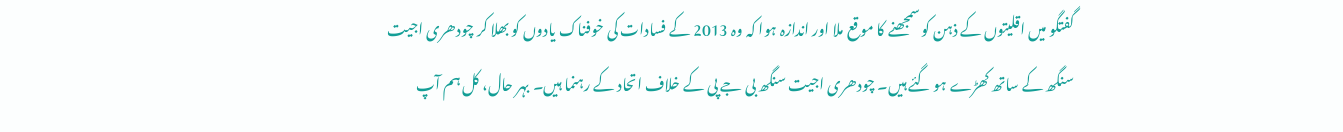گفتگو میں اقلیتوں کے ذہن کو سمجھنے کا موقع ملا اور اندازہ ہوا کہ وہ 2013 کے فسادات کی خوفناک یادوں کو بھلا کر چودھری اجیت سنگھ کے ساتھ کھڑے ہو گئے ہیں۔ چودھری اجیت سنگھ بی جے پی کے خلاف اتحاد کے رہنما ہیں۔ بہر حال، کل ہم آپ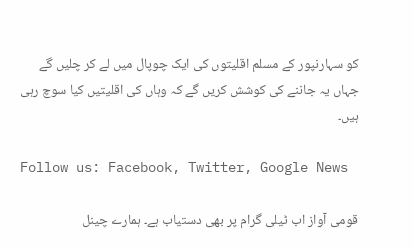کو سہارنپور کے مسلم اقلیتوں کی ایک چوپال میں لے کر چلیں گے جہاں یہ جاننے کی کوشش کریں گے کہ وہاں کی اقلیتیں کیا سوچ رہی ہیں۔

Follow us: Facebook, Twitter, Google News

قومی آواز اب ٹیلی گرام پر بھی دستیاب ہے۔ ہمارے چینل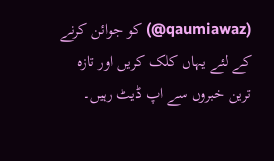(qaumiawaz@) کو جوائن کرنے کے لئے یہاں کلک کریں اور تازہ ترین خبروں سے اپ ڈیٹ رہیں۔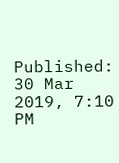Published: 30 Mar 2019, 7:10 PM